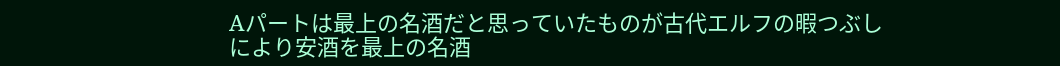Aパートは最上の名酒だと思っていたものが古代エルフの暇つぶしにより安酒を最上の名酒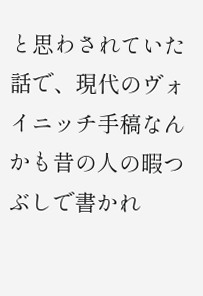と思わされていた話で、現代のヴォイニッチ手稿なんかも昔の人の暇つぶしで書かれ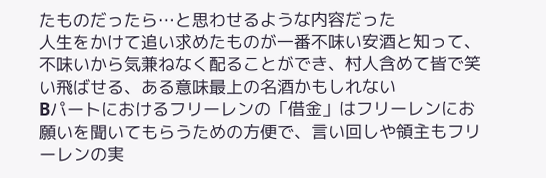たものだったら…と思わせるような内容だった
人生をかけて追い求めたものが一番不味い安酒と知って、不味いから気兼ねなく配ることができ、村人含めて皆で笑い飛ばせる、ある意味最上の名酒かもしれない
Bパートにおけるフリーレンの「借金」はフリーレンにお願いを聞いてもらうための方便で、言い回しや領主もフリーレンの実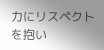力にリスペクトを抱い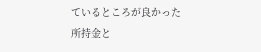ているところが良かった
所持金と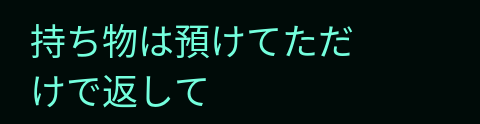持ち物は預けてただけで返して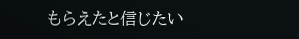もらえたと信じたい